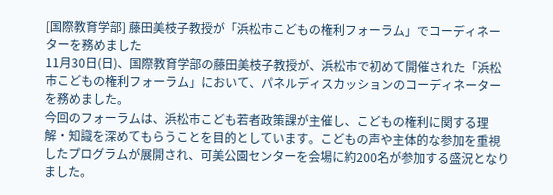[国際教育学部] 藤田美枝子教授が「浜松市こどもの権利フォーラム」でコーディネーターを務めました
11月30日(日)、国際教育学部の藤田美枝子教授が、浜松市で初めて開催された「浜松市こどもの権利フォーラム」において、パネルディスカッションのコーディネーターを務めました。
今回のフォーラムは、浜松市こども若者政策課が主催し、こどもの権利に関する理解・知識を深めてもらうことを目的としています。こどもの声や主体的な参加を重視したプログラムが展開され、可美公園センターを会場に約200名が参加する盛況となりました。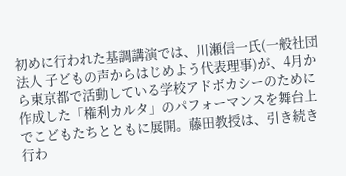初めに行われた基調講演では、川瀬信一氏(一般社団法人 子どもの声からはじめよう代表理事)が、4月から東京都で活動している学校アドボカシーのために作成した「権利カルタ」のパフォーマンスを舞台上でこどもたちとともに展開。藤田教授は、引き続き行わ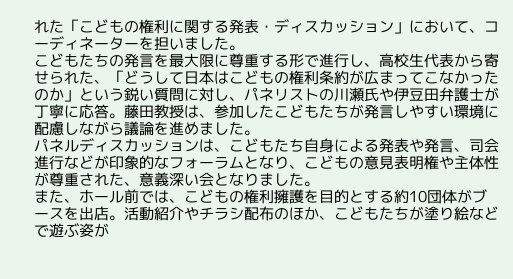れた「こどもの権利に関する発表・ディスカッション」において、コーディネーターを担いました。
こどもたちの発言を最大限に尊重する形で進行し、高校生代表から寄せられた、「どうして日本はこどもの権利条約が広まってこなかったのか」という鋭い質問に対し、パネリストの川瀬氏や伊豆田弁護士が丁寧に応答。藤田教授は、参加したこどもたちが発言しやすい環境に配慮しながら議論を進めました。
パネルディスカッションは、こどもたち自身による発表や発言、司会進行などが印象的なフォーラムとなり、こどもの意見表明権や主体性が尊重された、意義深い会となりました。
また、ホール前では、こどもの権利擁護を目的とする約10団体がブースを出店。活動紹介やチラシ配布のほか、こどもたちが塗り絵などで遊ぶ姿が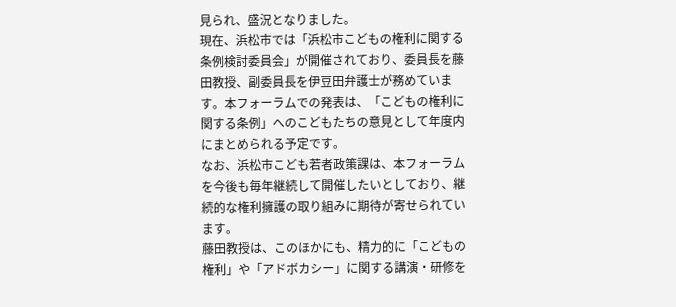見られ、盛況となりました。
現在、浜松市では「浜松市こどもの権利に関する条例検討委員会」が開催されており、委員長を藤田教授、副委員長を伊豆田弁護士が務めています。本フォーラムでの発表は、「こどもの権利に関する条例」へのこどもたちの意見として年度内にまとめられる予定です。
なお、浜松市こども若者政策課は、本フォーラムを今後も毎年継続して開催したいとしており、継続的な権利擁護の取り組みに期待が寄せられています。
藤田教授は、このほかにも、精力的に「こどもの権利」や「アドボカシー」に関する講演・研修を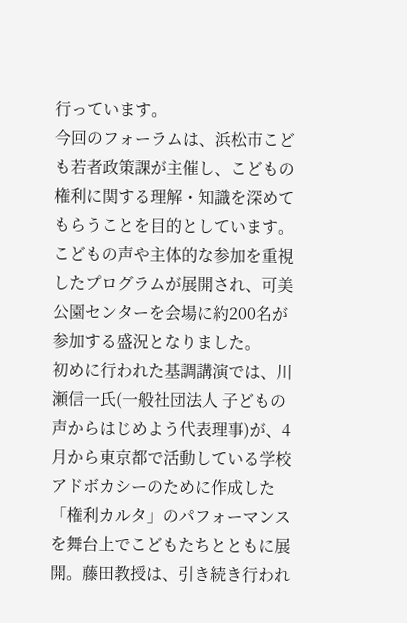行っています。
今回のフォーラムは、浜松市こども若者政策課が主催し、こどもの権利に関する理解・知識を深めてもらうことを目的としています。こどもの声や主体的な参加を重視したプログラムが展開され、可美公園センターを会場に約200名が参加する盛況となりました。
初めに行われた基調講演では、川瀬信一氏(一般社団法人 子どもの声からはじめよう代表理事)が、4月から東京都で活動している学校アドボカシーのために作成した「権利カルタ」のパフォーマンスを舞台上でこどもたちとともに展開。藤田教授は、引き続き行われ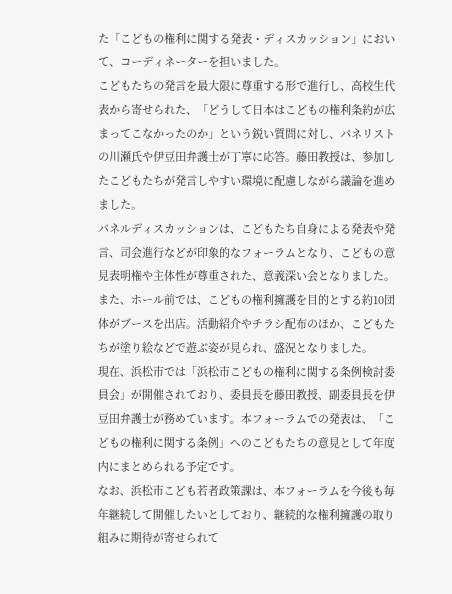た「こどもの権利に関する発表・ディスカッション」において、コーディネーターを担いました。
こどもたちの発言を最大限に尊重する形で進行し、高校生代表から寄せられた、「どうして日本はこどもの権利条約が広まってこなかったのか」という鋭い質問に対し、パネリストの川瀬氏や伊豆田弁護士が丁寧に応答。藤田教授は、参加したこどもたちが発言しやすい環境に配慮しながら議論を進めました。
パネルディスカッションは、こどもたち自身による発表や発言、司会進行などが印象的なフォーラムとなり、こどもの意見表明権や主体性が尊重された、意義深い会となりました。
また、ホール前では、こどもの権利擁護を目的とする約10団体がブースを出店。活動紹介やチラシ配布のほか、こどもたちが塗り絵などで遊ぶ姿が見られ、盛況となりました。
現在、浜松市では「浜松市こどもの権利に関する条例検討委員会」が開催されており、委員長を藤田教授、副委員長を伊豆田弁護士が務めています。本フォーラムでの発表は、「こどもの権利に関する条例」へのこどもたちの意見として年度内にまとめられる予定です。
なお、浜松市こども若者政策課は、本フォーラムを今後も毎年継続して開催したいとしており、継続的な権利擁護の取り組みに期待が寄せられて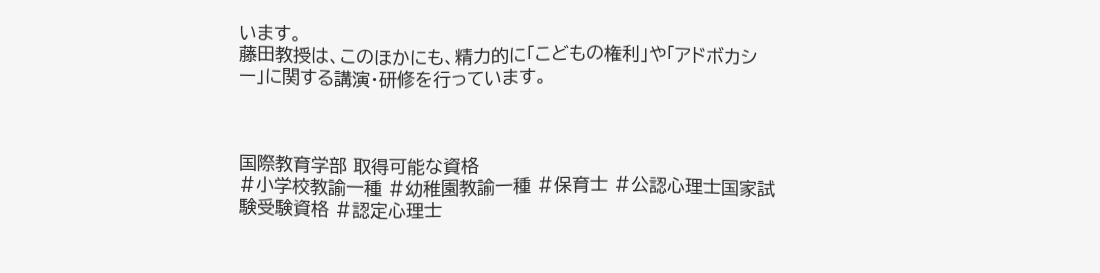います。
藤田教授は、このほかにも、精力的に「こどもの権利」や「アドボカシー」に関する講演・研修を行っています。



国際教育学部 取得可能な資格
#小学校教諭一種 #幼稚園教諭一種 #保育士 #公認心理士国家試験受験資格 #認定心理士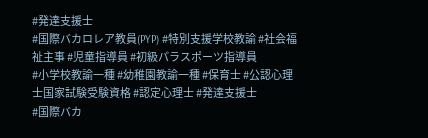#発達支援士
#国際バカロレア教員(PYP) #特別支援学校教諭 #社会福祉主事 #児童指導員 #初級パラスポーツ指導員
#小学校教諭一種 #幼稚園教諭一種 #保育士 #公認心理士国家試験受験資格 #認定心理士 #発達支援士
#国際バカ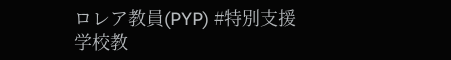ロレア教員(PYP) #特別支援学校教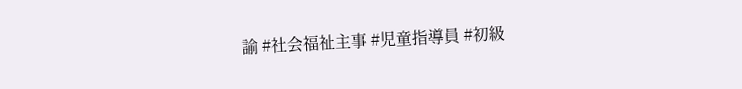諭 #社会福祉主事 #児童指導員 #初級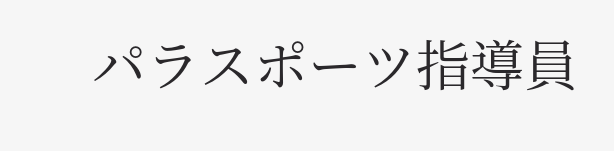パラスポーツ指導員